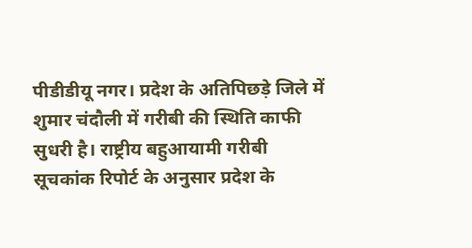पीडीडीयू नगर। प्रदेश के अतिपिछड़े जिले में शुमार चंदौली में गरीबी की स्थिति काफी सुधरी है। राष्ट्रीय बहुआयामी गरीबी सूचकांक रिपोर्ट के अनुसार प्रदेश के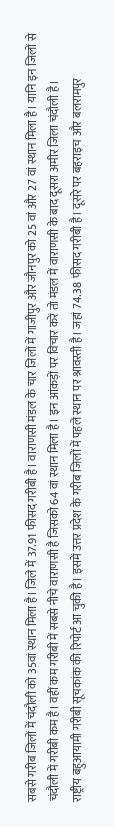सबसे गरीब जिलों में चंदौली को 35वां स्थान मिला है। जिले में 37.91 फीसद गरीबी है। वाराणसी मंडल के चार जिलों में गाजीपुर और जौनपुर को 25 वां और 27 वां स्थान मिला है। यानि इन जिलों से चंदौली में गरीबी कम है। वहीं कम गरीबी में सबसे नीचे वाराणसी है जिसको 64 वां स्थान मिला है। इन आंकड़ों पर विचार करें तो मंडल में वाराणसी के बाद दूसरा अमीर जिला चंदौली है।
राष्ट्रीय बहुआयामी गरीबी सूचकांक की रिपोर्ट आ चुकी है। इसमें उत्तर प्रदेश के गरीब जिलों में पहले स्थान पर श्रावस्ती है। जहां 74.38 फीसद गरीबी है। दूसरे पर बहराइच और बलरामपुर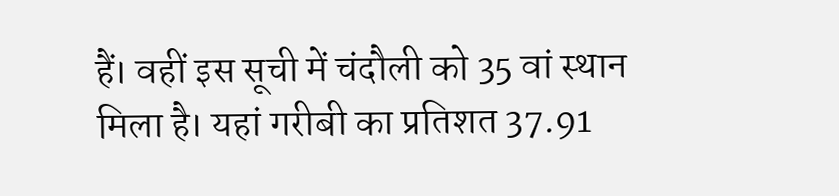हैं। वहीं इस सूची में चंदौली को 35 वां स्थान मिला है। यहां गरीबी का प्रतिशत 37.91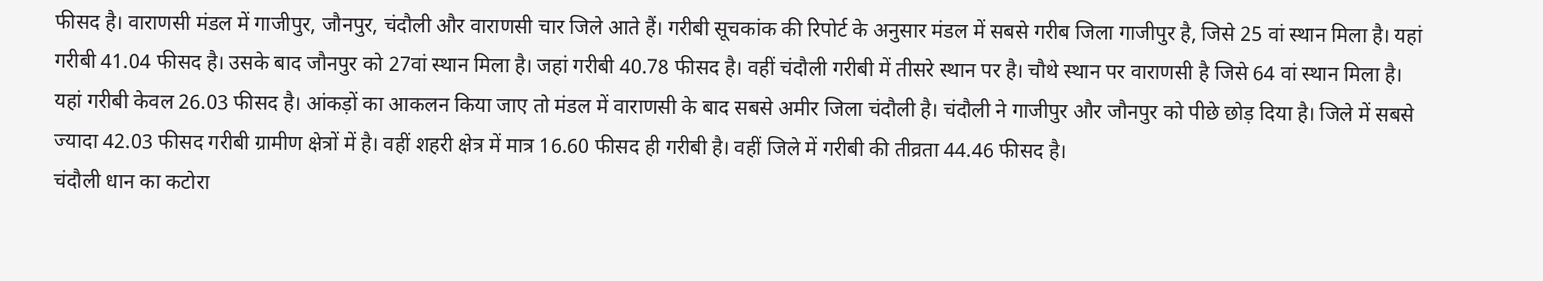फीसद है। वाराणसी मंडल में गाजीपुर, जौनपुर, चंदौली और वाराणसी चार जिले आते हैं। गरीबी सूचकांक की रिपोर्ट के अनुसार मंडल में सबसे गरीब जिला गाजीपुर है, जिसे 25 वां स्थान मिला है। यहां गरीबी 41.04 फीसद है। उसके बाद जौनपुर को 27वां स्थान मिला है। जहां गरीबी 40.78 फीसद है। वहीं चंदौली गरीबी में तीसरे स्थान पर है। चौथे स्थान पर वाराणसी है जिसे 64 वां स्थान मिला है। यहां गरीबी केवल 26.03 फीसद है। आंकड़ों का आकलन किया जाए तो मंडल में वाराणसी के बाद सबसे अमीर जिला चंदौली है। चंदौली ने गाजीपुर और जौनपुर को पीछे छोड़ दिया है। जिले में सबसे ज्यादा 42.03 फीसद गरीबी ग्रामीण क्षेत्रों में है। वहीं शहरी क्षेत्र में मात्र 16.60 फीसद ही गरीबी है। वहीं जिले में गरीबी की तीव्रता 44.46 फीसद है।
चंदौली धान का कटोरा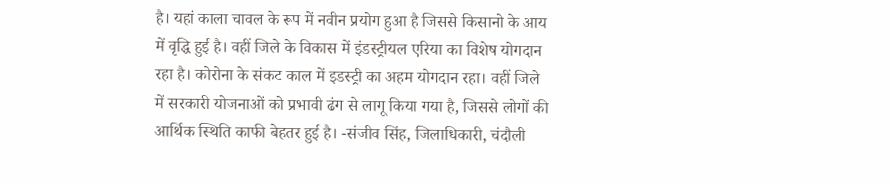है। यहां काला चावल के रूप में नवीन प्रयोग हुआ है जिससे किसानो के आय में वृद्धि हुई है। वहीं जिले के विकास में इंडस्ट्रीयल एरिया का विशेष योगदान रहा है। कोरोना के संकट काल में इडस्ट्री का अहम योगदान रहा। वहीं जिले में सरकारी योजनाओं को प्रभावी ढंग से लागू किया गया है, जिससे लोगों की आर्थिक स्थिति काफी बेहतर हुई है। -संजीव सिंह, जिलाधिकारी, चंदौली